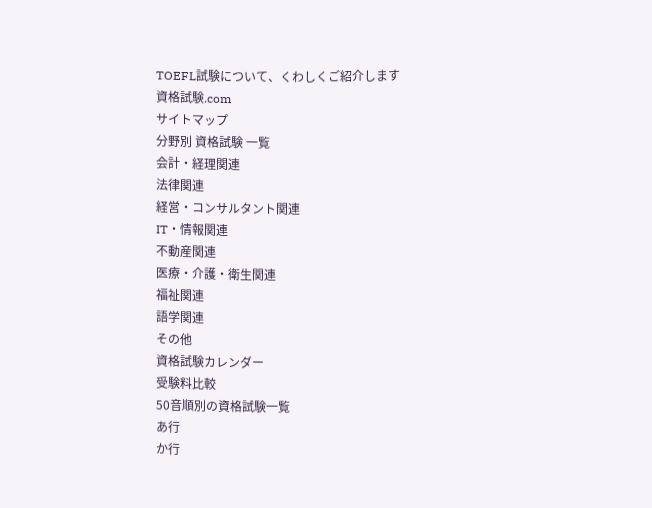TOEFL試験について、くわしくご紹介します
資格試験.com
サイトマップ
分野別 資格試験 一覧
会計・経理関連
法律関連
経営・コンサルタント関連
IT・情報関連
不動産関連
医療・介護・衛生関連
福祉関連
語学関連
その他
資格試験カレンダー
受験料比較
50音順別の資格試験一覧
あ行
か行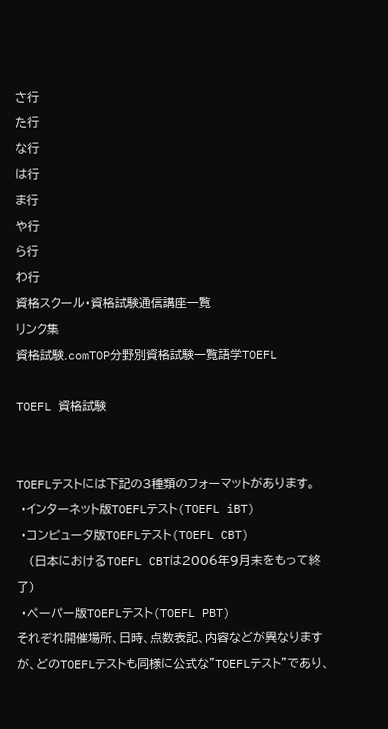さ行
た行
な行
は行
ま行
や行
ら行
わ行
資格スクール・資格試験通信講座一覧
リンク集
資格試験.comTOP分野別資格試験一覧語学TOEFL

TOEFL 資格試験


TOEFLテストには下記の3種類のフォーマットがあります。
 ・インターネット版TOEFLテスト(TOEFL iBT)
 ・コンピュータ版TOEFLテスト(TOEFL CBT)
   (日本におけるTOEFL CBTは2006年9月末をもって終了)
 ・ペーパー版TOEFLテスト(TOEFL PBT)
それぞれ開催場所、日時、点数表記、内容などが異なりますが、どのTOEFLテストも同様に公式な"TOEFLテスト"であり、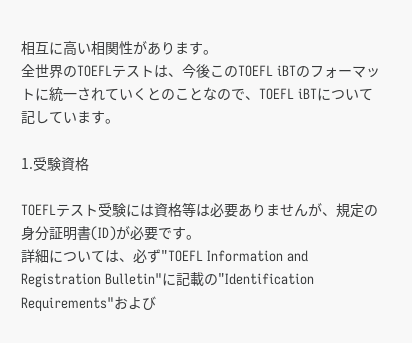相互に高い相関性があります。
全世界のTOEFLテストは、今後このTOEFL iBTのフォーマットに統一されていくとのことなので、TOEFL iBTについて記しています。

1.受験資格

TOEFLテスト受験には資格等は必要ありませんが、規定の身分証明書(ID)が必要です。
詳細については、必ず"TOEFL Information and Registration Bulletin"に記載の"Identification Requirements"および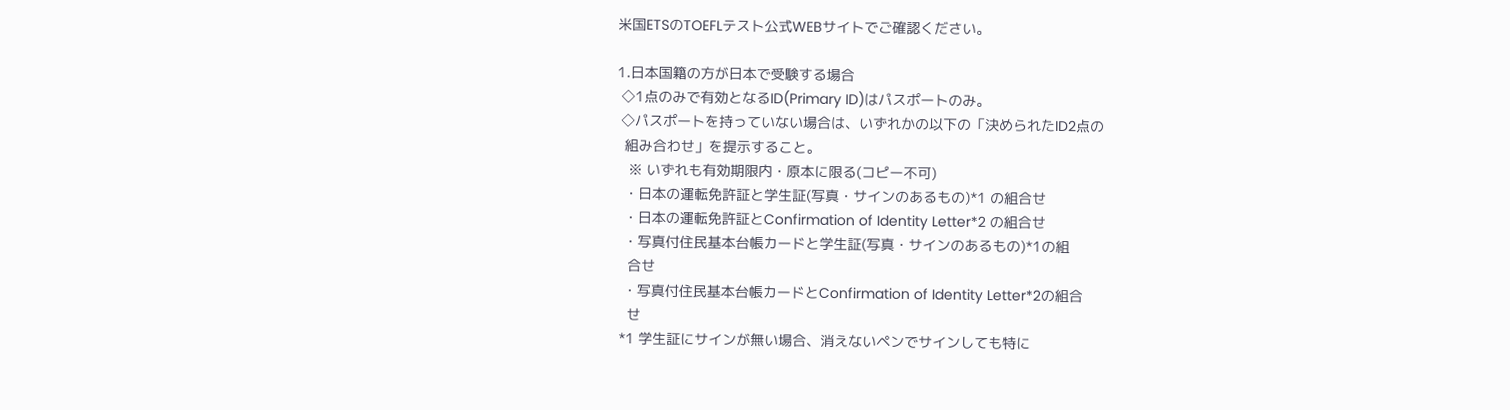米国ETSのTOEFLテスト公式WEBサイトでご確認ください。

1.日本国籍の方が日本で受験する場合
 ◇1点のみで有効となるID(Primary ID)はパスポートのみ。
 ◇パスポートを持っていない場合は、いずれかの以下の「決められたID2点の
  組み合わせ」を提示すること。
   ※ いずれも有効期限内・原本に限る(コピー不可)
  ・日本の運転免許証と学生証(写真・サインのあるもの)*1 の組合せ
  ・日本の運転免許証とConfirmation of Identity Letter*2 の組合せ
  ・写真付住民基本台帳カードと学生証(写真・サインのあるもの)*1の組
   合せ
  ・写真付住民基本台帳カードとConfirmation of Identity Letter*2の組合
   せ
 *1 学生証にサインが無い場合、消えないペンでサインしても特に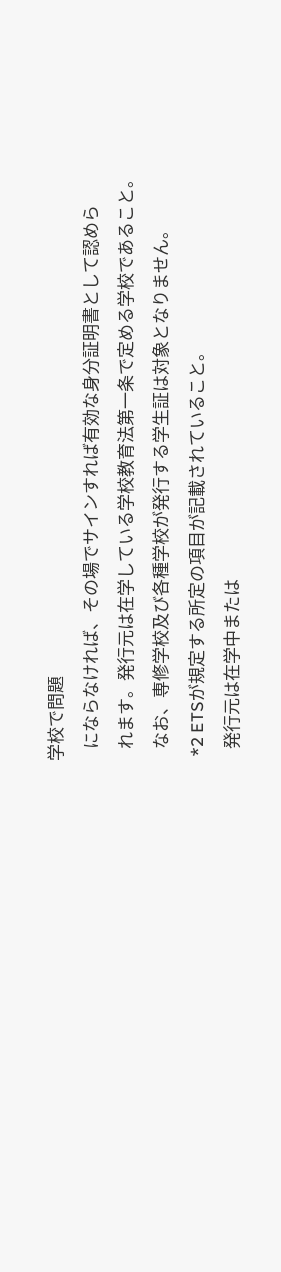学校で問題
   にならなければ、その場でサインすれば有効な身分証明書として認めら
   れます。発行元は在学している学校教育法第一条で定める学校であること。
   なお、専修学校及び各種学校が発行する学生証は対象となりません。
 *2 ETSが規定する所定の項目が記載されていること。
   発行元は在学中または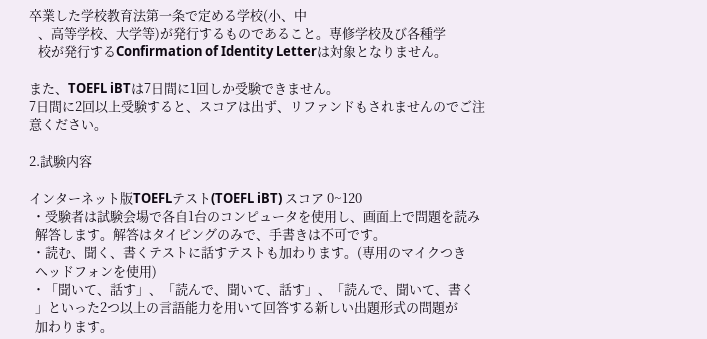卒業した学校教育法第一条で定める学校(小、中
   、高等学校、大学等)が発行するものであること。専修学校及び各種学
   校が発行するConfirmation of Identity Letterは対象となりません。

また、TOEFL iBTは7日間に1回しか受験できません。
7日間に2回以上受験すると、スコアは出ず、リファンドもされませんのでご注意ください。

2.試験内容

インターネット版TOEFLテスト(TOEFL iBT) スコア 0~120
 ・受験者は試験会場で各自1台のコンピュータを使用し、画面上で問題を読み
  解答します。解答はタイピングのみで、手書きは不可です。
 ・読む、聞く、書くテストに話すテストも加わります。(専用のマイクつき
  ヘッドフォンを使用)
 ・「聞いて、話す」、「読んで、聞いて、話す」、「読んで、聞いて、書く
  」といった2つ以上の言語能力を用いて回答する新しい出題形式の問題が
  加わります。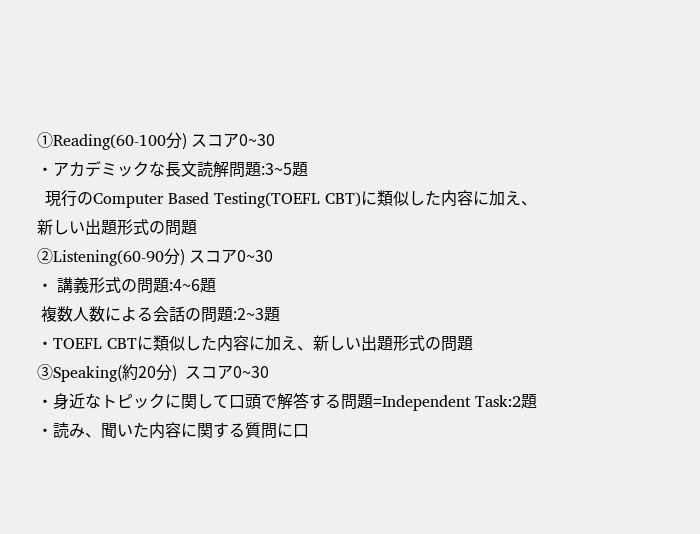①Reading(60-100分) スコア0~30
・アカデミックな長文読解問題:3~5題
  現行のComputer Based Testing(TOEFL CBT)に類似した内容に加え、新しい出題形式の問題
②Listening(60-90分) スコア0~30
・ 講義形式の問題:4~6題
 複数人数による会話の問題:2~3題
・TOEFL CBTに類似した内容に加え、新しい出題形式の問題
③Speaking(約20分)  スコア0~30
・身近なトピックに関して口頭で解答する問題=Independent Task:2題
・読み、聞いた内容に関する質問に口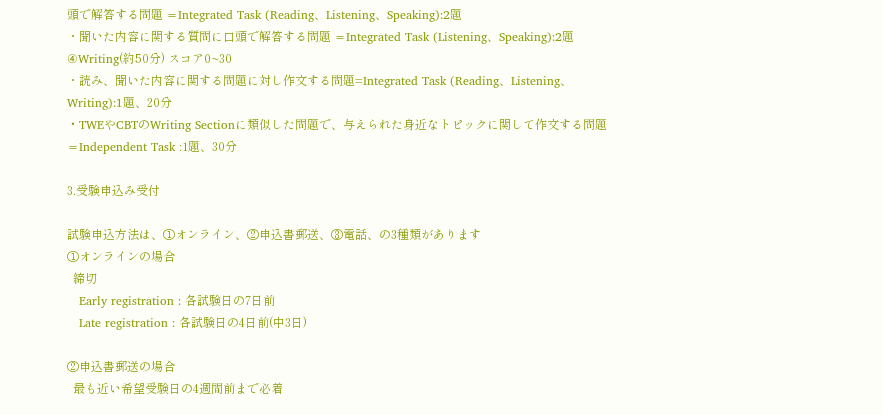頭で解答する問題 =Integrated Task (Reading、Listening、Speaking):2題
・聞いた内容に関する質問に口頭で解答する問題 =Integrated Task (Listening、Speaking):2題
④Writing(約50分) スコア0~30
・読み、聞いた内容に関する問題に対し作文する問題=Integrated Task (Reading、Listening、Writing):1題、20分
・TWEやCBTのWriting Sectionに類似した問題で、与えられた身近なトピックに関して作文する問題=Independent Task :1題、30分

3.受験申込み受付

試験申込方法は、①オンライン、②申込書郵送、③電話、の3種類があります
①オンラインの場合
  締切
   Early registration : 各試験日の7日前
   Late registration : 各試験日の4日前(中3日)

②申込書郵送の場合
  最も近い希望受験日の4週間前まで必着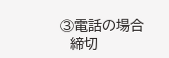③電話の場合
  締切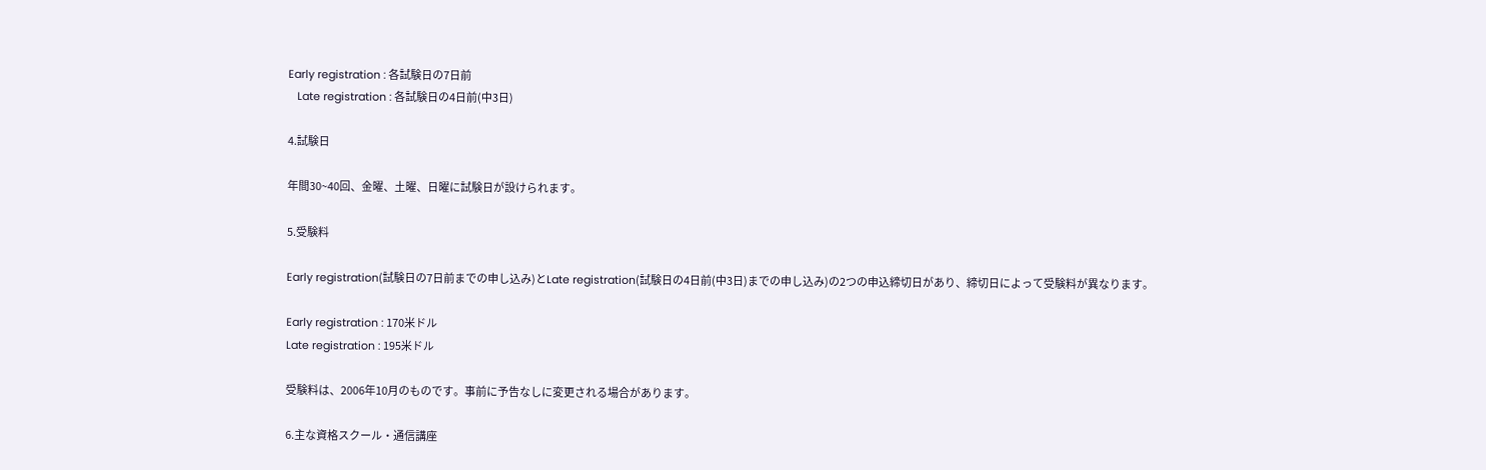Early registration : 各試験日の7日前
   Late registration : 各試験日の4日前(中3日)

4.試験日

年間30~40回、金曜、土曜、日曜に試験日が設けられます。

5.受験料

Early registration(試験日の7日前までの申し込み)とLate registration(試験日の4日前(中3日)までの申し込み)の2つの申込締切日があり、締切日によって受験料が異なります。

Early registration : 170米ドル
Late registration : 195米ドル

受験料は、2006年10月のものです。事前に予告なしに変更される場合があります。

6.主な資格スクール・通信講座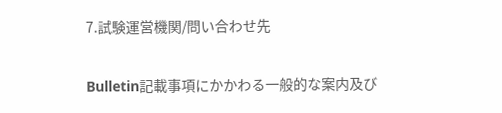7.試験運営機関/問い合わせ先

Bulletin記載事項にかかわる一般的な案内及び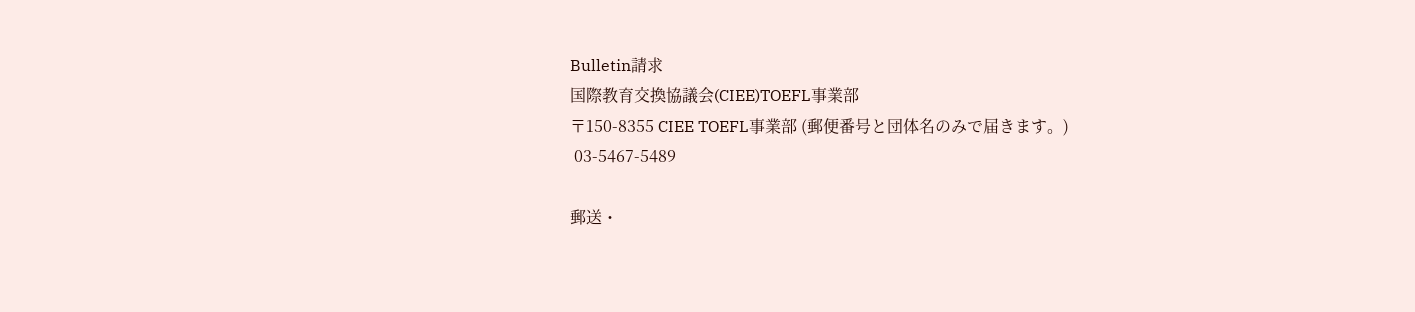Bulletin請求
国際教育交換協議会(CIEE)TOEFL事業部
〒150-8355 CIEE TOEFL事業部 (郵便番号と団体名のみで届きます。)
 03-5467-5489

郵送・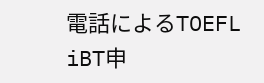電話によるTOEFL iBT申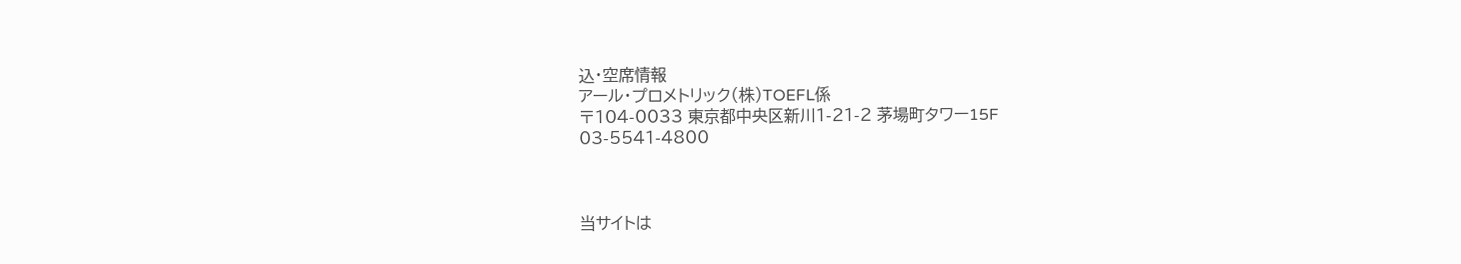込・空席情報
アール・プロメトリック(株)TOEFL係
〒104-0033 東京都中央区新川1-21-2 茅場町タワー15F
03-5541-4800



当サイトは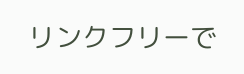リンクフリーで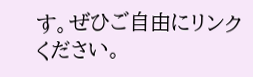す。ぜひご自由にリンクください。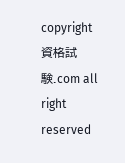copyright 資格試験.com all right reserved